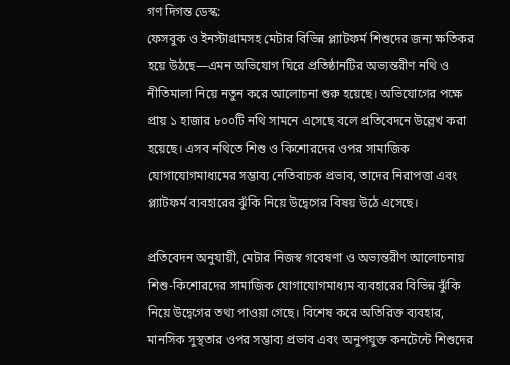গণ দিগন্ত ডেস্ক:
ফেসবুক ও ইনস্টাগ্রামসহ মেটার বিভিন্ন প্ল্যাটফর্ম শিশুদের জন্য ক্ষতিকর হয়ে উঠছে—এমন অভিযোগ ঘিরে প্রতিষ্ঠানটির অভ্যন্তরীণ নথি ও নীতিমালা নিয়ে নতুন করে আলোচনা শুরু হয়েছে। অভিযোগের পক্ষে প্রায় ১ হাজার ৮০০টি নথি সামনে এসেছে বলে প্রতিবেদনে উল্লেখ করা হয়েছে। এসব নথিতে শিশু ও কিশোরদের ওপর সামাজিক যোগাযোগমাধ্যমের সম্ভাব্য নেতিবাচক প্রভাব, তাদের নিরাপত্তা এবং প্ল্যাটফর্ম ব্যবহারের ঝুঁকি নিয়ে উদ্বেগের বিষয় উঠে এসেছে।

প্রতিবেদন অনুযায়ী, মেটার নিজস্ব গবেষণা ও অভ্যন্তরীণ আলোচনায় শিশু-কিশোরদের সামাজিক যোগাযোগমাধ্যম ব্যবহারের বিভিন্ন ঝুঁকি নিয়ে উদ্বেগের তথ্য পাওয়া গেছে। বিশেষ করে অতিরিক্ত ব্যবহার, মানসিক সুস্থতার ওপর সম্ভাব্য প্রভাব এবং অনুপযুক্ত কনটেন্টে শিশুদের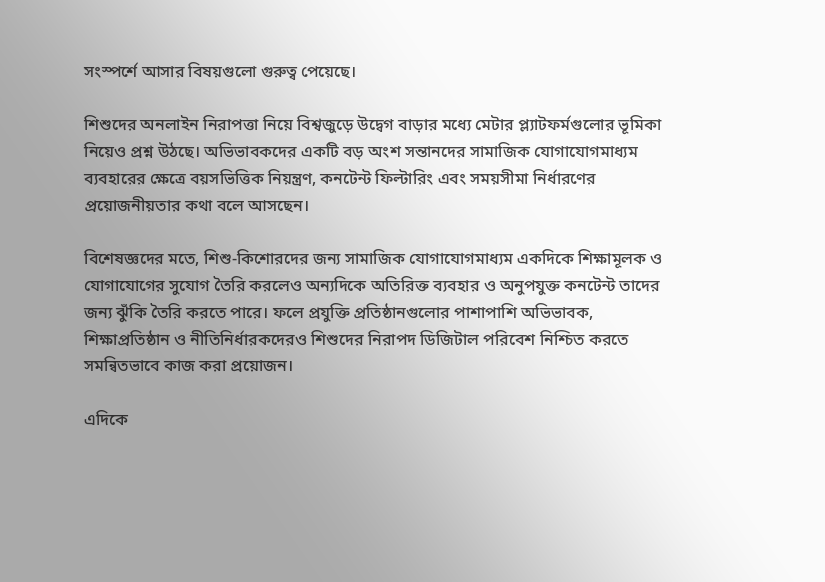সংস্পর্শে আসার বিষয়গুলো গুরুত্ব পেয়েছে।

শিশুদের অনলাইন নিরাপত্তা নিয়ে বিশ্বজুড়ে উদ্বেগ বাড়ার মধ্যে মেটার প্ল্যাটফর্মগুলোর ভূমিকা নিয়েও প্রশ্ন উঠছে। অভিভাবকদের একটি বড় অংশ সন্তানদের সামাজিক যোগাযোগমাধ্যম ব্যবহারের ক্ষেত্রে বয়সভিত্তিক নিয়ন্ত্রণ, কনটেন্ট ফিল্টারিং এবং সময়সীমা নির্ধারণের প্রয়োজনীয়তার কথা বলে আসছেন।

বিশেষজ্ঞদের মতে, শিশু-কিশোরদের জন্য সামাজিক যোগাযোগমাধ্যম একদিকে শিক্ষামূলক ও যোগাযোগের সুযোগ তৈরি করলেও অন্যদিকে অতিরিক্ত ব্যবহার ও অনুপযুক্ত কনটেন্ট তাদের জন্য ঝুঁকি তৈরি করতে পারে। ফলে প্রযুক্তি প্রতিষ্ঠানগুলোর পাশাপাশি অভিভাবক, শিক্ষাপ্রতিষ্ঠান ও নীতিনির্ধারকদেরও শিশুদের নিরাপদ ডিজিটাল পরিবেশ নিশ্চিত করতে সমন্বিতভাবে কাজ করা প্রয়োজন।

এদিকে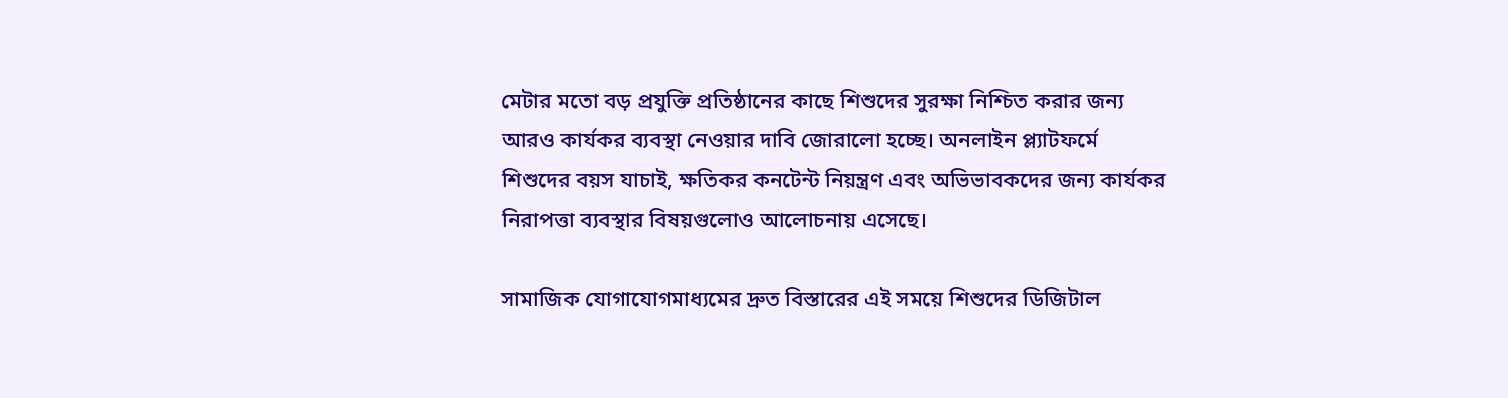মেটার মতো বড় প্রযুক্তি প্রতিষ্ঠানের কাছে শিশুদের সুরক্ষা নিশ্চিত করার জন্য আরও কার্যকর ব্যবস্থা নেওয়ার দাবি জোরালো হচ্ছে। অনলাইন প্ল্যাটফর্মে শিশুদের বয়স যাচাই, ক্ষতিকর কনটেন্ট নিয়ন্ত্রণ এবং অভিভাবকদের জন্য কার্যকর নিরাপত্তা ব্যবস্থার বিষয়গুলোও আলোচনায় এসেছে।

সামাজিক যোগাযোগমাধ্যমের দ্রুত বিস্তারের এই সময়ে শিশুদের ডিজিটাল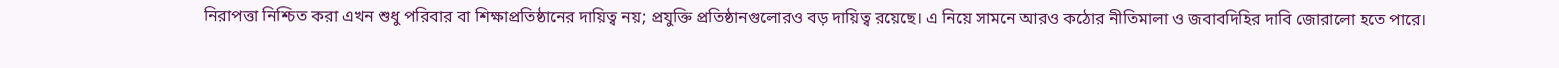নিরাপত্তা নিশ্চিত করা এখন শুধু পরিবার বা শিক্ষাপ্রতিষ্ঠানের দায়িত্ব নয়; প্রযুক্তি প্রতিষ্ঠানগুলোরও বড় দায়িত্ব রয়েছে। এ নিয়ে সামনে আরও কঠোর নীতিমালা ও জবাবদিহির দাবি জোরালো হতে পারে।